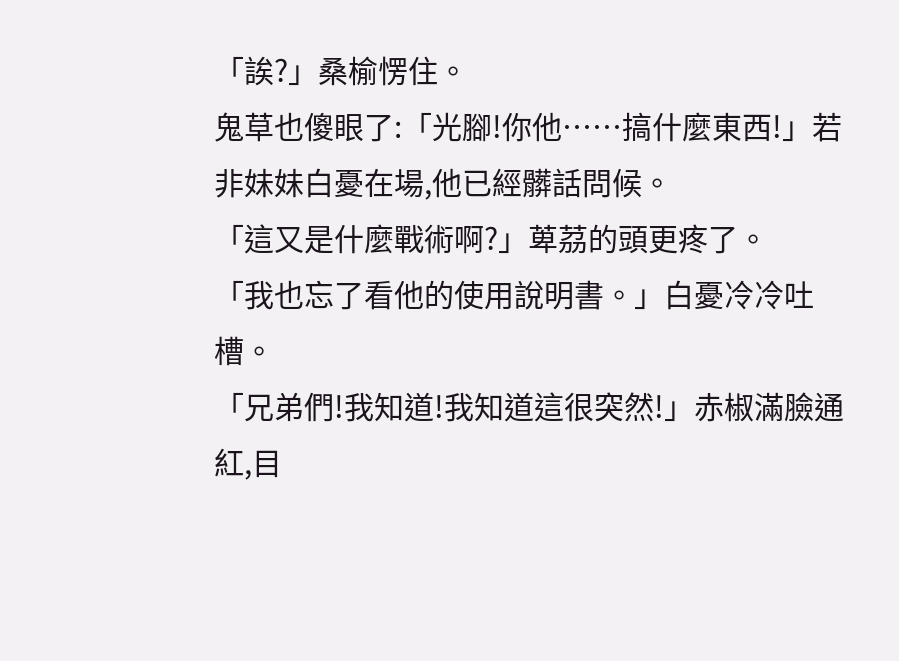「誒?」桑榆愣住。
鬼草也傻眼了:「光腳!你他……搞什麼東西!」若非妹妹白憂在場,他已經髒話問候。
「這又是什麼戰術啊?」萆茘的頭更疼了。
「我也忘了看他的使用說明書。」白憂冷冷吐槽。
「兄弟們!我知道!我知道這很突然!」赤椒滿臉通紅,目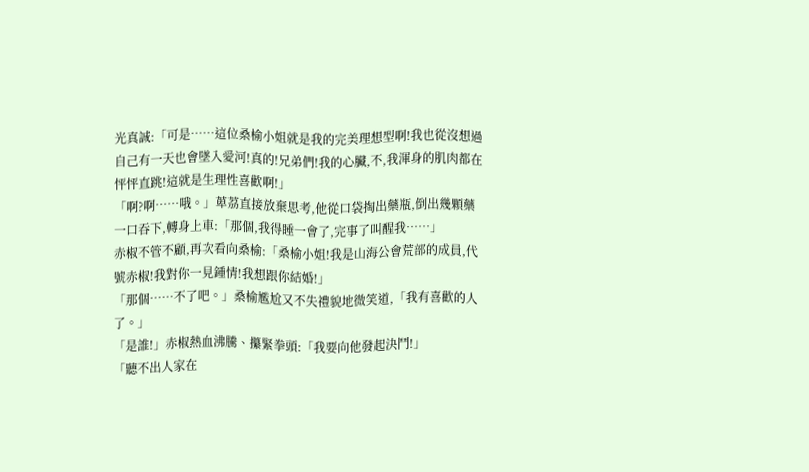光真誠:「可是……這位桑榆小姐就是我的完美理想型啊!我也從沒想過自己有一天也會墜入愛河!真的!兄弟們!我的心臟,不,我渾身的肌肉都在怦怦直跳!這就是生理性喜歡啊!」
「啊?啊……哦。」萆茘直接放棄思考,他從口袋掏出藥瓶,倒出幾顆藥一口吞下,轉身上車:「那個,我得睡一會了,完事了叫醒我……」
赤椒不管不顧,再次看向桑榆:「桑榆小姐!我是山海公會荒部的成員,代號赤椒!我對你一見鍾情!我想跟你結婚!」
「那個……不了吧。」桑榆尷尬又不失禮貌地微笑道,「我有喜歡的人了。」
「是誰!」赤椒熱血沸騰、攥緊拳頭:「我要向他發起決鬥!」
「聽不出人家在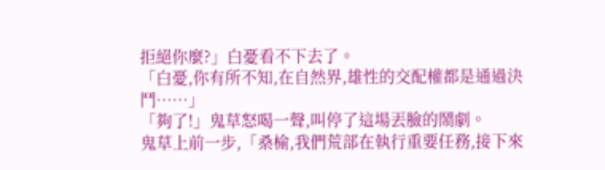拒絕你麼?」白憂看不下去了。
「白憂,你有所不知,在自然界,雄性的交配權都是通過決鬥……」
「夠了!」鬼草怒喝一聲,叫停了這場丟臉的鬧劇。
鬼草上前一步,「桑榆,我們荒部在執行重要任務,接下來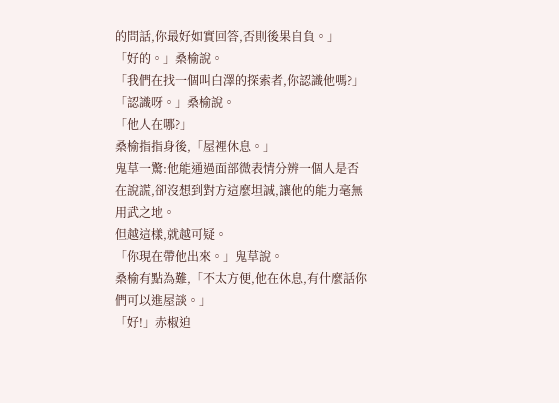的問話,你最好如實回答,否則後果自負。」
「好的。」桑榆說。
「我們在找一個叫白澤的探索者,你認識他嗎?」
「認識呀。」桑榆說。
「他人在哪?」
桑榆指指身後,「屋裡休息。」
鬼草一驚:他能通過面部微表情分辨一個人是否在說謊,卻沒想到對方這麼坦誠,讓他的能力毫無用武之地。
但越這樣,就越可疑。
「你現在帶他出來。」鬼草說。
桑榆有點為難,「不太方便,他在休息,有什麼話你們可以進屋談。」
「好!」赤椒迫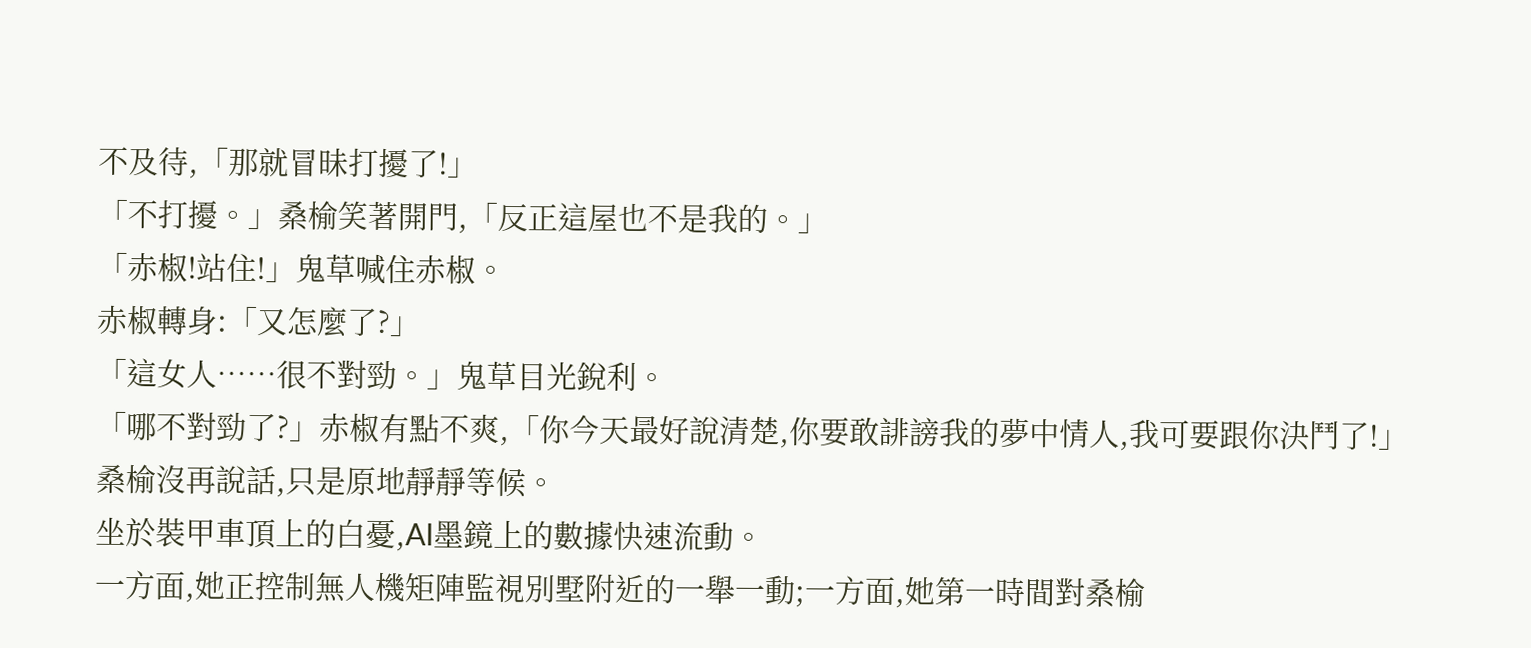不及待,「那就冒昧打擾了!」
「不打擾。」桑榆笑著開門,「反正這屋也不是我的。」
「赤椒!站住!」鬼草喊住赤椒。
赤椒轉身:「又怎麼了?」
「這女人……很不對勁。」鬼草目光銳利。
「哪不對勁了?」赤椒有點不爽,「你今天最好說清楚,你要敢誹謗我的夢中情人,我可要跟你決鬥了!」
桑榆沒再說話,只是原地靜靜等候。
坐於裝甲車頂上的白憂,AI墨鏡上的數據快速流動。
一方面,她正控制無人機矩陣監視別墅附近的一舉一動;一方面,她第一時間對桑榆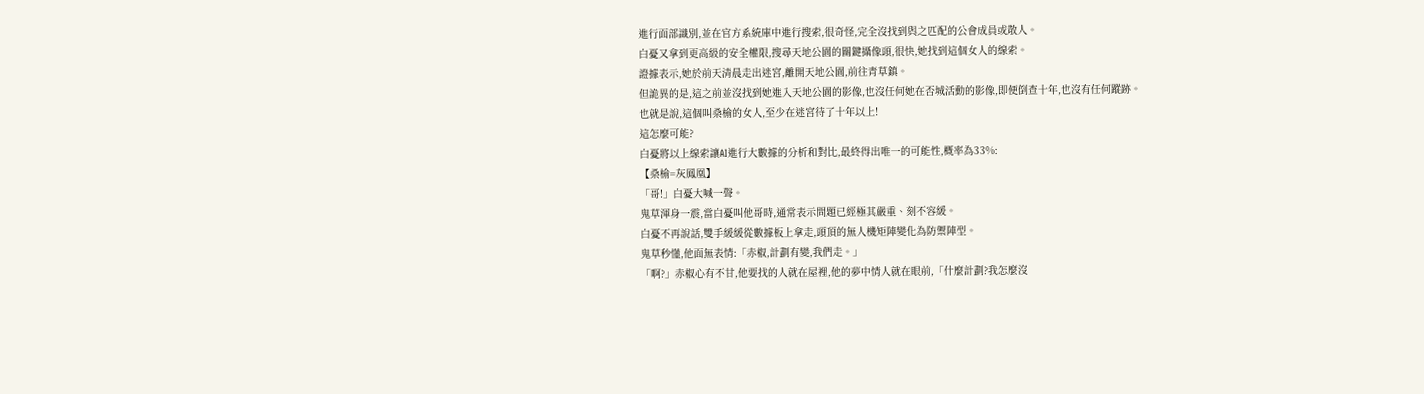進行面部識別,並在官方系統庫中進行搜索,很奇怪,完全沒找到與之匹配的公會成員或散人。
白憂又拿到更高級的安全權限,搜尋天地公園的關鍵攝像頭,很快,她找到這個女人的線索。
證據表示,她於前天清晨走出迷宮,離開天地公園,前往青草鎮。
但詭異的是,這之前並沒找到她進入天地公園的影像,也沒任何她在否城活動的影像,即便倒查十年,也沒有任何蹤跡。
也就是說,這個叫桑榆的女人,至少在迷宮待了十年以上!
這怎麼可能?
白憂將以上線索讓AI進行大數據的分析和對比,最終得出唯一的可能性,概率為33%:
【桑榆=灰鳳凰】
「哥!」白憂大喊一聲。
鬼草渾身一震,當白憂叫他哥時,通常表示問題已經極其嚴重、刻不容緩。
白憂不再說話,雙手緩緩從數據板上拿走,頭頂的無人機矩陣變化為防禦陣型。
鬼草秒懂,他面無表情:「赤椒,計劃有變,我們走。」
「啊?」赤椒心有不甘,他要找的人就在屋裡,他的夢中情人就在眼前,「什麼計劃?我怎麼沒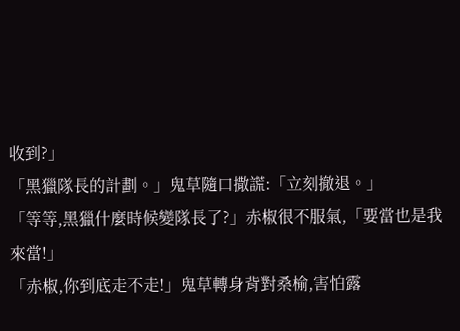收到?」
「黑獵隊長的計劃。」鬼草隨口撒謊:「立刻撤退。」
「等等,黑獵什麼時候變隊長了?」赤椒很不服氣,「要當也是我來當!」
「赤椒,你到底走不走!」鬼草轉身背對桑榆,害怕露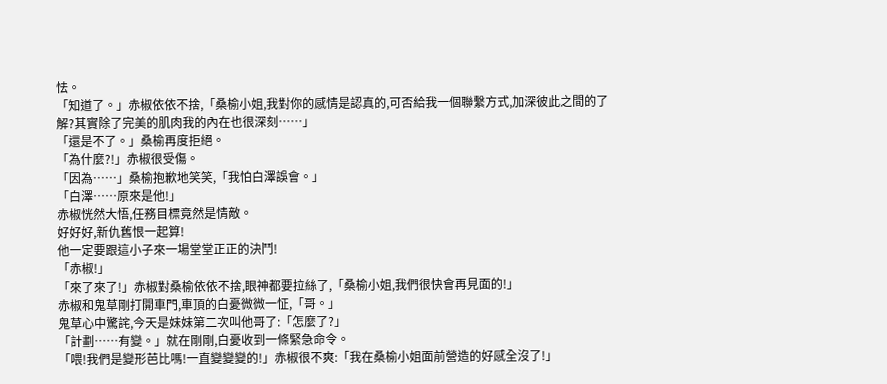怯。
「知道了。」赤椒依依不捨,「桑榆小姐,我對你的感情是認真的,可否給我一個聯繫方式,加深彼此之間的了解?其實除了完美的肌肉我的內在也很深刻……」
「還是不了。」桑榆再度拒絕。
「為什麼?!」赤椒很受傷。
「因為……」桑榆抱歉地笑笑,「我怕白澤誤會。」
「白澤……原來是他!」
赤椒恍然大悟,任務目標竟然是情敵。
好好好,新仇舊恨一起算!
他一定要跟這小子來一場堂堂正正的決鬥!
「赤椒!」
「來了來了!」赤椒對桑榆依依不捨,眼神都要拉絲了,「桑榆小姐,我們很快會再見面的!」
赤椒和鬼草剛打開車門,車頂的白憂微微一怔,「哥。」
鬼草心中驚詫,今天是妹妹第二次叫他哥了:「怎麼了?」
「計劃……有變。」就在剛剛,白憂收到一條緊急命令。
「喂!我們是變形芭比嗎!一直變變變的!」赤椒很不爽:「我在桑榆小姐面前營造的好感全沒了!」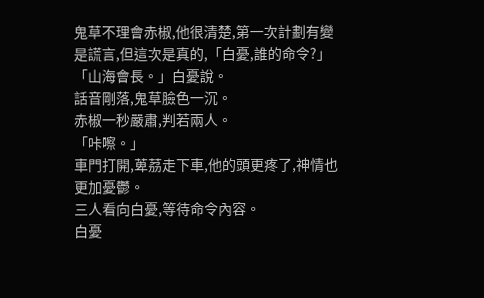鬼草不理會赤椒,他很清楚,第一次計劃有變是謊言,但這次是真的,「白憂,誰的命令?」
「山海會長。」白憂說。
話音剛落,鬼草臉色一沉。
赤椒一秒嚴肅,判若兩人。
「咔嚓。」
車門打開,萆茘走下車,他的頭更疼了,神情也更加憂鬱。
三人看向白憂,等待命令內容。
白憂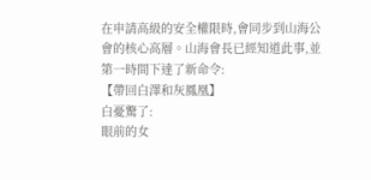在申請高級的安全權限時,會同步到山海公會的核心高層。山海會長已經知道此事,並第一時間下達了新命令:
【帶回白澤和灰鳳凰】
白憂驚了:
眼前的女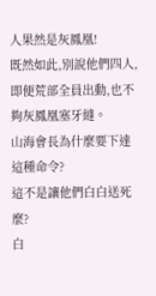人果然是灰鳳凰!
既然如此,別說他們四人,即便荒部全員出動,也不夠灰鳳凰塞牙縫。
山海會長為什麼要下達這種命令?
這不是讓他們白白送死麼?
白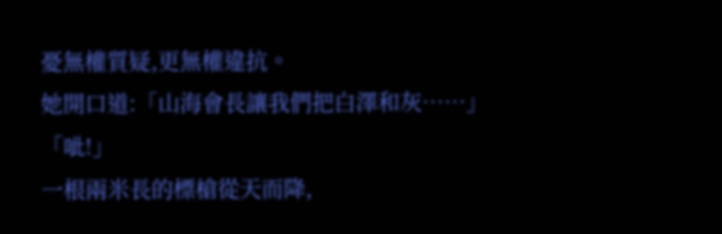憂無權質疑,更無權違抗。
她開口道:「山海會長讓我們把白澤和灰……」
「呲!」
一根兩米長的標槍從天而降,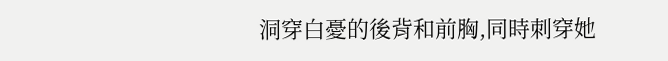洞穿白憂的後背和前胸,同時刺穿她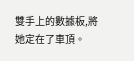雙手上的數據板,將她定在了車頂。